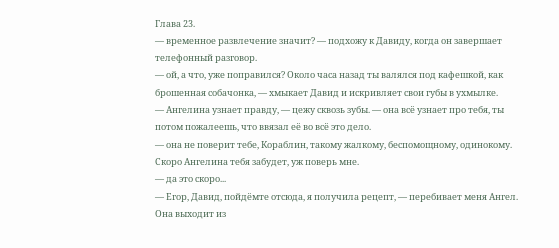Глава 23.
— временное развлечение значит? — подхожу к Давиду, когда он завершает телефонный разговор.
— ой, а что, уже поправился? Около часа назад ты валялся под кафешкой, как брошенная собачонка, — хмыкает Давид и искривляет свои губы в ухмылке.
— Ангелина узнает правду, — цежу сквозь зубы. — она всё узнает про тебя, ты потом пожалеешь, что ввязал её во всё это дело.
— она не поверит тебе, Кораблин, такому жалкому, беспомощному, одинокому. Скоро Ангелина тебя забудет, уж поверь мне.
— да это скоро...
— Егор, Давид, пойдёмте отсюда, я получила рецепт, — перебивает меня Ангел. Она выходит из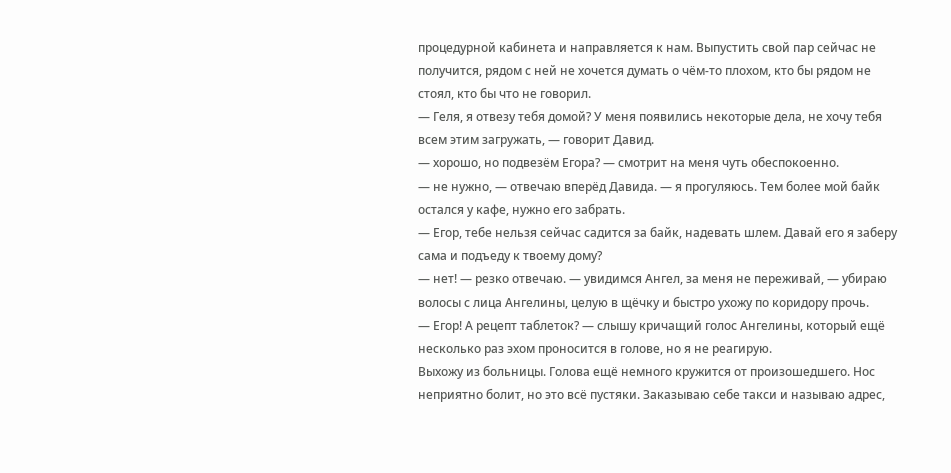процедурной кабинета и направляется к нам. Выпустить свой пар сейчас не получится, рядом с ней не хочется думать о чём-то плохом, кто бы рядом не стоял, кто бы что не говорил.
— Геля, я отвезу тебя домой? У меня появились некоторые дела, не хочу тебя всем этим загружать, — говорит Давид.
— хорошо, но подвезём Егора? — смотрит на меня чуть обеспокоенно.
— не нужно, — отвечаю вперёд Давида. — я прогуляюсь. Тем более мой байк остался у кафе, нужно его забрать.
— Егор, тебе нельзя сейчас садится за байк, надевать шлем. Давай его я заберу сама и подъеду к твоему дому?
— нет! — резко отвечаю. — увидимся Ангел, за меня не переживай, — убираю волосы с лица Ангелины, целую в щёчку и быстро ухожу по коридору прочь.
— Егор! А рецепт таблеток? — слышу кричащий голос Ангелины, который ещё несколько раз эхом проносится в голове, но я не реагирую.
Выхожу из больницы. Голова ещё немного кружится от произошедшего. Нос неприятно болит, но это всё пустяки. Заказываю себе такси и называю адрес,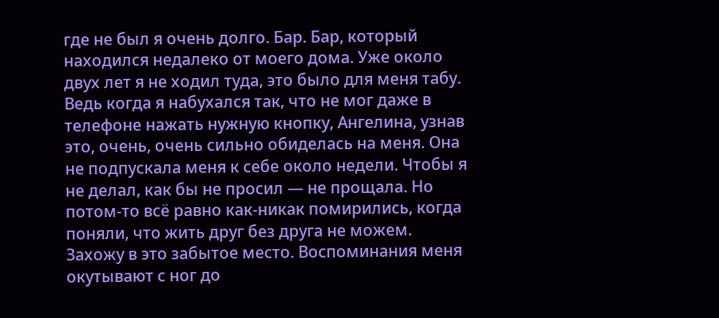где не был я очень долго. Бар. Бар, который находился недалеко от моего дома. Уже около двух лет я не ходил туда, это было для меня табу. Ведь когда я набухался так, что не мог даже в телефоне нажать нужную кнопку, Ангелина, узнав это, очень, очень сильно обиделась на меня. Она не подпускала меня к себе около недели. Чтобы я не делал, как бы не просил — не прощала. Но потом-то всё равно как-никак помирились, когда поняли, что жить друг без друга не можем.
Захожу в это забытое место. Воспоминания меня окутывают с ног до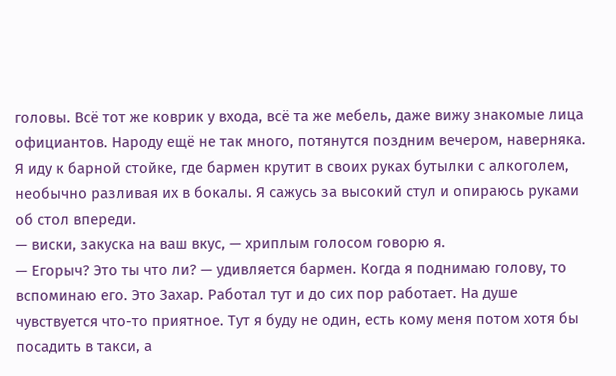головы. Всё тот же коврик у входа, всё та же мебель, даже вижу знакомые лица официантов. Народу ещё не так много, потянутся поздним вечером, наверняка.
Я иду к барной стойке, где бармен крутит в своих руках бутылки с алкоголем, необычно разливая их в бокалы. Я сажусь за высокий стул и опираюсь руками об стол впереди.
— виски, закуска на ваш вкус, — хриплым голосом говорю я.
— Егорыч? Это ты что ли? — удивляется бармен. Когда я поднимаю голову, то вспоминаю его. Это Захар. Работал тут и до сих пор работает. На душе чувствуется что-то приятное. Тут я буду не один, есть кому меня потом хотя бы посадить в такси, а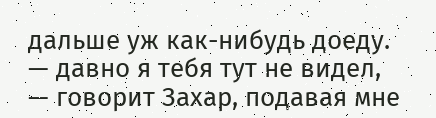дальше уж как-нибудь доеду.
— давно я тебя тут не видел, — говорит Захар, подавая мне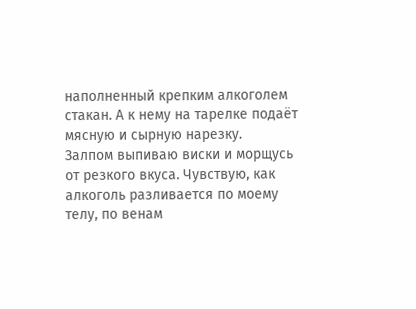наполненный крепким алкоголем стакан. А к нему на тарелке подаёт мясную и сырную нарезку.
Залпом выпиваю виски и морщусь от резкого вкуса. Чувствую, как алкоголь разливается по моему телу, по венам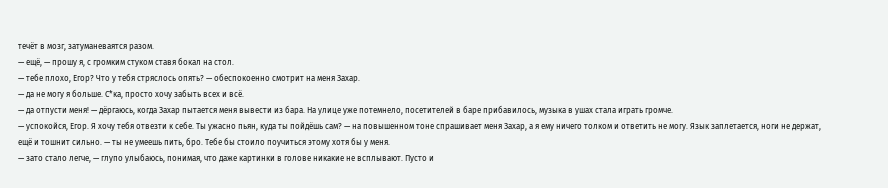течёт в мозг, затуманеваятся разом.
— ещё, — прошу я, с громким стуком ставя бокал на стол.
— тебе плохо, Егор? Что у тебя стряслось опять? — обеспокоенно смотрит на меня Захар.
— да не могу я больше. С*ка, просто хочу забыть всех и всё.
— да отпусти меня! — дёргаюсь, когда Захар пытается меня вывести из бара. На улице уже потемнело, посетителей в баре прибавилось, музыка в ушах стала играть громче.
— успокойся, Егор. Я хочу тебя отвезти к себе. Ты ужасно пьян, куда ты пойдёшь сам? — на повышенном тоне спрашивает меня Захар, а я ему ничего толком и ответить не могу. Язык заплетается, ноги не держат, ещё и тошнит сильно. — ты не умеешь пить, бро. Тебе бы стоило поучиться этому хотя бы у меня.
— зато стало легче, — глупо улыбаюсь, понимая, что даже картинки в голове никакие не всплывают. Пусто и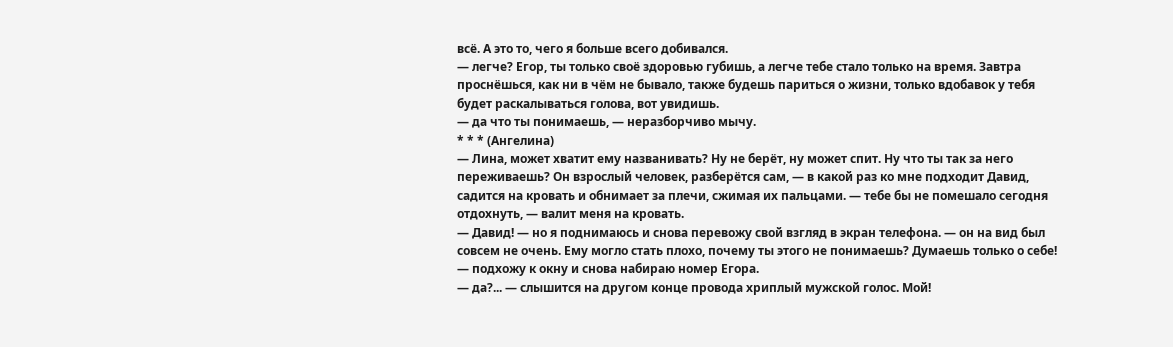всё. А это то, чего я больше всего добивался.
— легче? Егор, ты только своё здоровью губишь, а легче тебе стало только на время. Завтра проснёшься, как ни в чём не бывало, также будешь париться о жизни, только вдобавок у тебя будет раскалываться голова, вот увидишь.
— да что ты понимаешь, — неразборчиво мычу.
* * * (Ангелина)
— Лина, может хватит ему названивать? Ну не берёт, ну может спит. Ну что ты так за него переживаешь? Он взрослый человек, разберётся сам, — в какой раз ко мне подходит Давид, садится на кровать и обнимает за плечи, сжимая их пальцами. — тебе бы не помешало сегодня отдохнуть, — валит меня на кровать.
— Давид! — но я поднимаюсь и снова перевожу свой взгляд в экран телефона. — он на вид был совсем не очень. Ему могло стать плохо, почему ты этого не понимаешь? Думаешь только о себе! — подхожу к окну и снова набираю номер Егора.
— да?... — слышится на другом конце провода хриплый мужской голос. Мой!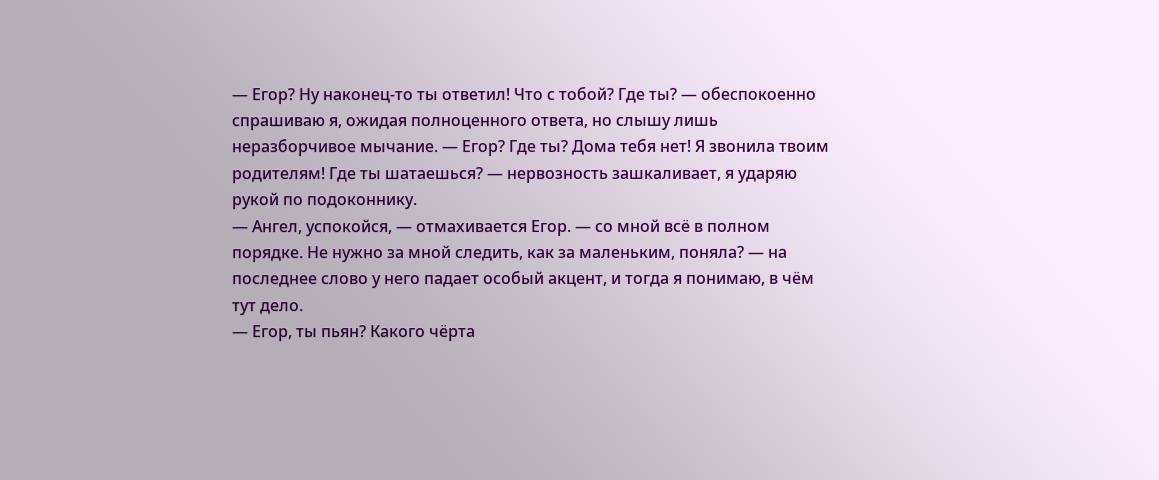— Егор? Ну наконец-то ты ответил! Что с тобой? Где ты? — обеспокоенно спрашиваю я, ожидая полноценного ответа, но слышу лишь неразборчивое мычание. — Егор? Где ты? Дома тебя нет! Я звонила твоим родителям! Где ты шатаешься? — нервозность зашкаливает, я ударяю рукой по подоконнику.
— Ангел, успокойся, — отмахивается Егор. — со мной всё в полном порядке. Не нужно за мной следить, как за маленьким, поняла? — на последнее слово у него падает особый акцент, и тогда я понимаю, в чём тут дело.
— Егор, ты пьян? Какого чёрта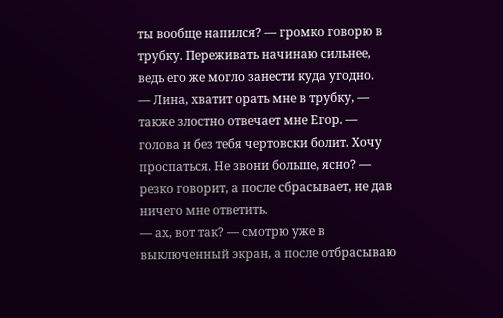ты вообще напился? — громко говорю в трубку. Переживать начинаю сильнее, ведь его же могло занести куда угодно.
— Лина, хватит орать мне в трубку, — также злостно отвечает мне Егор. — голова и без тебя чертовски болит. Хочу проспаться. Не звони больше, ясно? — резко говорит, а после сбрасывает, не дав ничего мне ответить.
— ах, вот так? — смотрю уже в выключенный экран, а после отбрасываю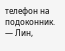телефон на подоконник.
— Лин,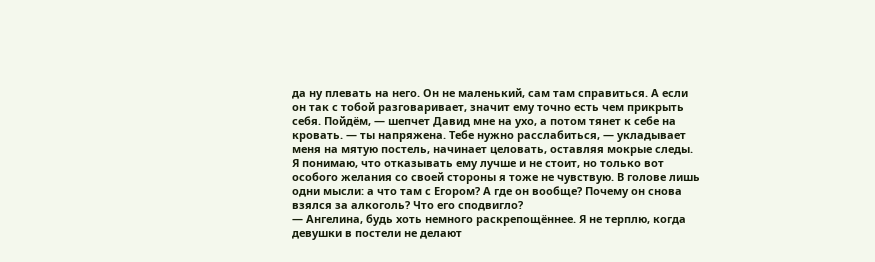да ну плевать на него. Он не маленький, сам там справиться. А если он так с тобой разговаривает, значит ему точно есть чем прикрыть себя. Пойдём, — шепчет Давид мне на ухо, а потом тянет к себе на кровать. — ты напряжена. Тебе нужно расслабиться, — укладывает меня на мятую постель, начинает целовать, оставляя мокрые следы.
Я понимаю, что отказывать ему лучше и не стоит, но только вот особого желания со своей стороны я тоже не чувствую. В голове лишь одни мысли: а что там с Егором? А где он вообще? Почему он снова взялся за алкоголь? Что его сподвигло?
— Ангелина, будь хоть немного раскрепощённее. Я не терплю, когда девушки в постели не делают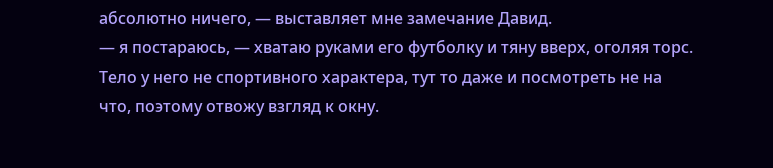абсолютно ничего, — выставляет мне замечание Давид.
— я постараюсь, — хватаю руками его футболку и тяну вверх, оголяя торс. Тело у него не спортивного характера, тут то даже и посмотреть не на что, поэтому отвожу взгляд к окну.